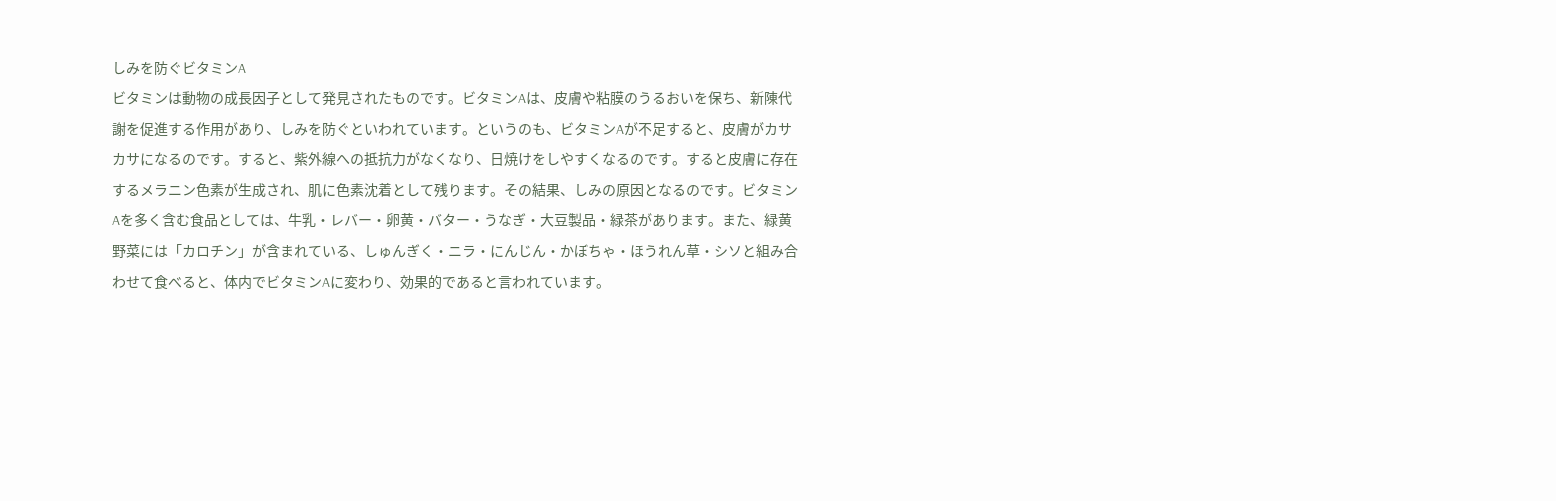しみを防ぐビタミンA
ビタミンは動物の成長因子として発見されたものです。ビタミンAは、皮膚や粘膜のうるおいを保ち、新陳代謝を促進する作用があり、しみを防ぐといわれています。というのも、ビタミンAが不足すると、皮膚がカサカサになるのです。すると、紫外線への抵抗力がなくなり、日焼けをしやすくなるのです。すると皮膚に存在するメラニン色素が生成され、肌に色素沈着として残ります。その結果、しみの原因となるのです。ビタミンAを多く含む食品としては、牛乳・レバー・卵黄・バター・うなぎ・大豆製品・緑茶があります。また、緑黄野菜には「カロチン」が含まれている、しゅんぎく・ニラ・にんじん・かぼちゃ・ほうれん草・シソと組み合わせて食べると、体内でビタミンAに変わり、効果的であると言われています。